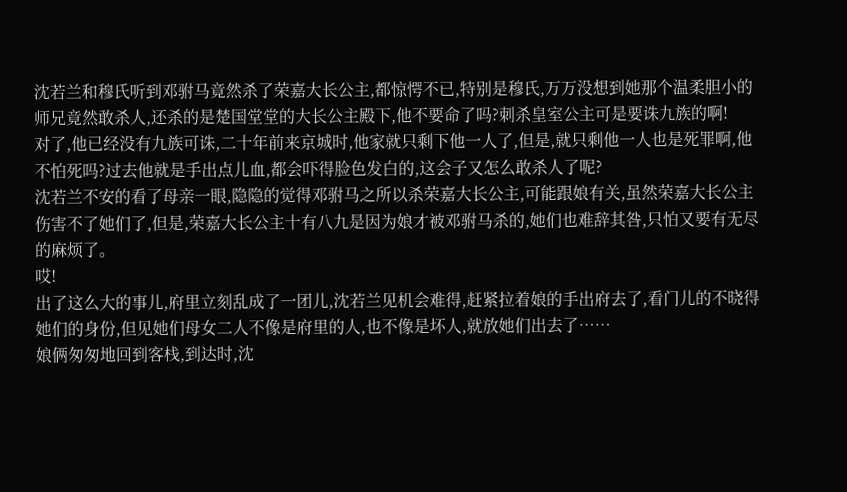沈若兰和穆氏听到邓驸马竟然杀了荣嘉大长公主,都惊愕不已,特别是穆氏,万万没想到她那个温柔胆小的师兄竟然敢杀人,还杀的是楚国堂堂的大长公主殿下,他不要命了吗?刺杀皇室公主可是要诛九族的啊!
对了,他已经没有九族可诛,二十年前来京城时,他家就只剩下他一人了,但是,就只剩他一人也是死罪啊,他不怕死吗?过去他就是手出点儿血,都会吓得脸色发白的,这会子又怎么敢杀人了呢?
沈若兰不安的看了母亲一眼,隐隐的觉得邓驸马之所以杀荣嘉大长公主,可能跟娘有关,虽然荣嘉大长公主伤害不了她们了,但是,荣嘉大长公主十有八九是因为娘才被邓驸马杀的,她们也难辞其咎,只怕又要有无尽的麻烦了。
哎!
出了这么大的事儿,府里立刻乱成了一团儿,沈若兰见机会难得,赶紧拉着娘的手出府去了,看门儿的不晓得她们的身份,但见她们母女二人不像是府里的人,也不像是坏人,就放她们出去了……
娘俩匆匆地回到客栈,到达时,沈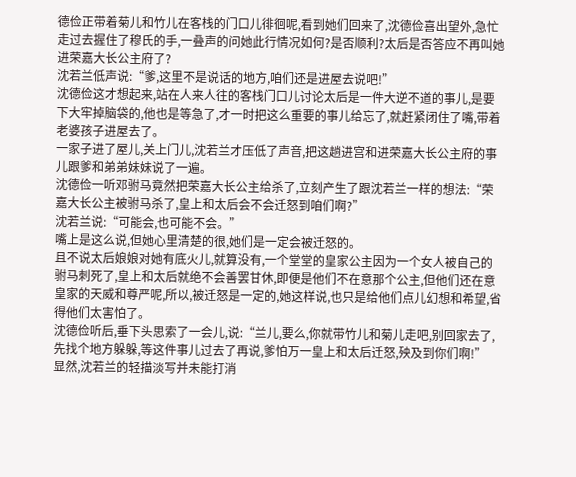德俭正带着菊儿和竹儿在客栈的门口儿徘徊呢,看到她们回来了,沈德俭喜出望外,急忙走过去握住了穆氏的手,一叠声的问她此行情况如何?是否顺利?太后是否答应不再叫她进荣嘉大长公主府了?
沈若兰低声说:“爹,这里不是说话的地方,咱们还是进屋去说吧!”
沈德俭这才想起来,站在人来人往的客栈门口儿讨论太后是一件大逆不道的事儿,是要下大牢掉脑袋的,他也是等急了,才一时把这么重要的事儿给忘了,就赶紧闭住了嘴,带着老婆孩子进屋去了。
一家子进了屋儿,关上门儿,沈若兰才压低了声音,把这趟进宫和进荣嘉大长公主府的事儿跟爹和弟弟妹妹说了一遍。
沈德俭一听邓驸马竟然把荣嘉大长公主给杀了,立刻产生了跟沈若兰一样的想法:“荣嘉大长公主被驸马杀了,皇上和太后会不会迁怒到咱们啊?”
沈若兰说:“可能会,也可能不会。”
嘴上是这么说,但她心里清楚的很,她们是一定会被迁怒的。
且不说太后娘娘对她有底火儿,就算没有,一个堂堂的皇家公主因为一个女人被自己的驸马刺死了,皇上和太后就绝不会善罢甘休,即便是他们不在意那个公主,但他们还在意皇家的天威和尊严呢,所以,被迁怒是一定的,她这样说,也只是给他们点儿幻想和希望,省得他们太害怕了。
沈德俭听后,垂下头思索了一会儿,说:“兰儿,要么,你就带竹儿和菊儿走吧,别回家去了,先找个地方躲躲,等这件事儿过去了再说,爹怕万一皇上和太后迁怒,殃及到你们啊!”
显然,沈若兰的轻描淡写并未能打消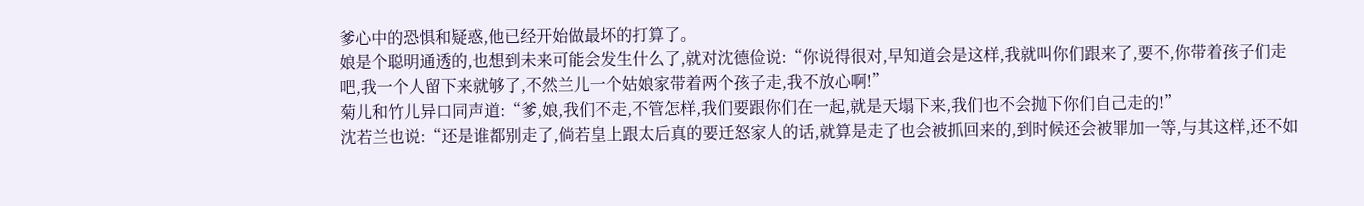爹心中的恐惧和疑惑,他已经开始做最坏的打算了。
娘是个聪明通透的,也想到未来可能会发生什么了,就对沈德俭说:“你说得很对,早知道会是这样,我就叫你们跟来了,要不,你带着孩子们走吧,我一个人留下来就够了,不然兰儿一个姑娘家带着两个孩子走,我不放心啊!”
菊儿和竹儿异口同声道:“爹,娘,我们不走,不管怎样,我们要跟你们在一起,就是天塌下来,我们也不会抛下你们自己走的!”
沈若兰也说:“还是谁都别走了,倘若皇上跟太后真的要迁怒家人的话,就算是走了也会被抓回来的,到时候还会被罪加一等,与其这样,还不如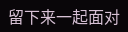留下来一起面对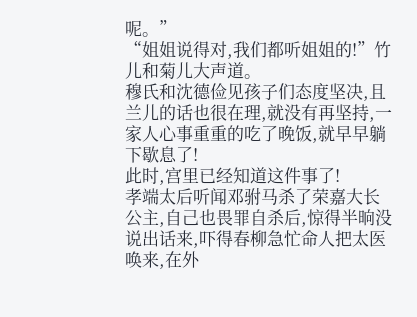呢。”
“姐姐说得对,我们都听姐姐的!”竹儿和菊儿大声道。
穆氏和沈德俭见孩子们态度坚决,且兰儿的话也很在理,就没有再坚持,一家人心事重重的吃了晚饭,就早早躺下歇息了!
此时,宫里已经知道这件事了!
孝端太后听闻邓驸马杀了荣嘉大长公主,自己也畏罪自杀后,惊得半晌没说出话来,吓得春柳急忙命人把太医唤来,在外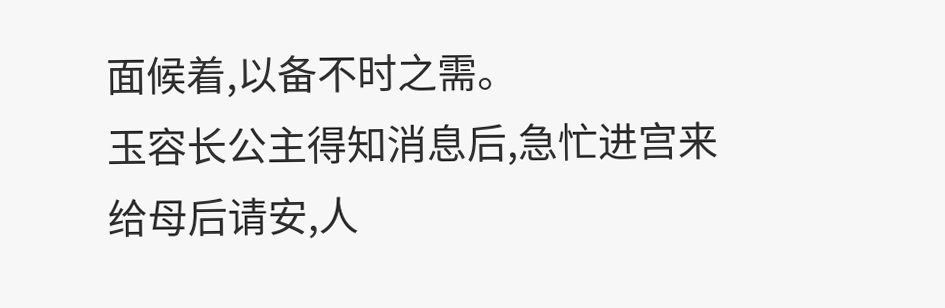面候着,以备不时之需。
玉容长公主得知消息后,急忙进宫来给母后请安,人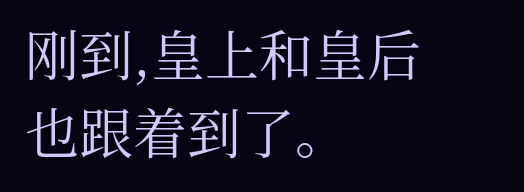刚到,皇上和皇后也跟着到了。